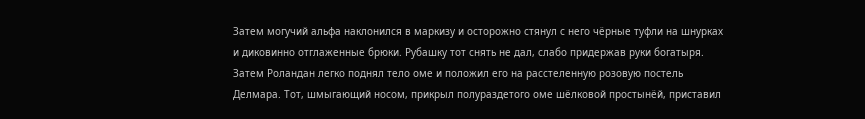Затем могучий альфа наклонился в маркизу и осторожно стянул с него чёрные туфли на шнурках и диковинно отглаженные брюки. Рубашку тот снять не дал, слабо придержав руки богатыря. Затем Роландан легко поднял тело оме и положил его на расстеленную розовую постель Делмара. Тот, шмыгающий носом, прикрыл полураздетого оме шёлковой простынёй, приставил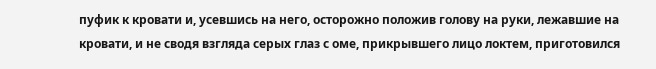пуфик к кровати и, усевшись на него, осторожно положив голову на руки, лежавшие на кровати, и не сводя взгляда серых глаз с оме, прикрывшего лицо локтем, приготовился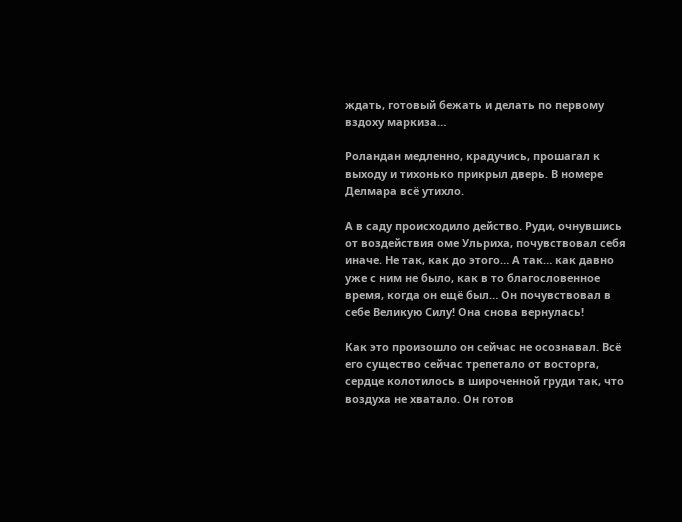ждать, готовый бежать и делать по первому вздоху маркиза…

Роландан медленно, крадучись, прошагал к выходу и тихонько прикрыл дверь. В номере Делмара всё утихло.

А в саду происходило действо. Руди, очнувшись от воздействия оме Ульриха, почувствовал себя иначе. Не так, как до этого… А так… как давно уже с ним не было, как в то благословенное время, когда он ещё был… Он почувствовал в себе Великую Силу! Она снова вернулась!

Как это произошло он сейчас не осознавал. Всё его существо сейчас трепетало от восторга, сердце колотилось в широченной груди так, что воздуха не хватало. Он готов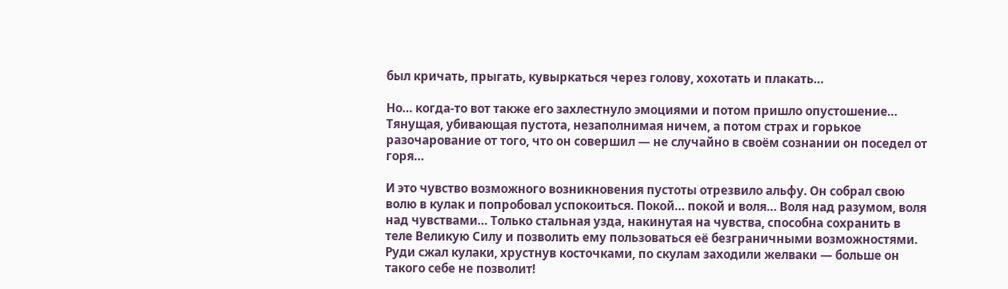был кричать, прыгать, кувыркаться через голову, хохотать и плакать…

Но… когда-то вот также его захлестнуло эмоциями и потом пришло опустошение… Тянущая, убивающая пустота, незаполнимая ничем, а потом страх и горькое разочарование от того, что он совершил — не случайно в своём сознании он поседел от горя…

И это чувство возможного возникновения пустоты отрезвило альфу. Он собрал свою волю в кулак и попробовал успокоиться. Покой… покой и воля… Воля над разумом, воля над чувствами… Только стальная узда, накинутая на чувства, способна сохранить в теле Великую Силу и позволить ему пользоваться её безграничными возможностями. Руди сжал кулаки, хрустнув косточками, по скулам заходили желваки — больше он такого себе не позволит!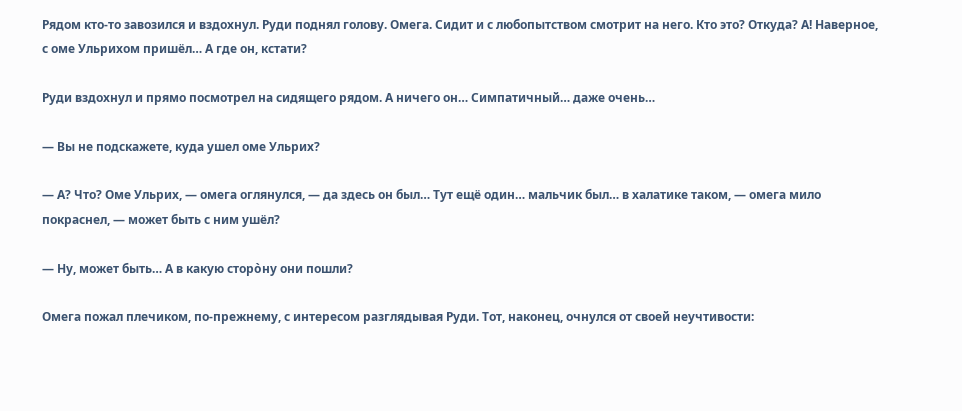Рядом кто-то завозился и вздохнул. Руди поднял голову. Омега. Сидит и с любопытством смотрит на него. Кто это? Откуда? А! Наверное, с оме Ульрихом пришёл… А где он, кстати?

Руди вздохнул и прямо посмотрел на сидящего рядом. А ничего он… Симпатичный… даже очень…

— Вы не подскажете, куда ушел оме Ульрих?

— А? Что? Оме Ульрих, — омега оглянулся, — да здесь он был… Тут ещё один… мальчик был… в халатике таком, — омега мило покраснел, — может быть с ним ушёл?

— Ну, может быть… А в какую сторòну они пошли?

Омега пожал плечиком, по-прежнему, с интересом разглядывая Руди. Тот, наконец, очнулся от своей неучтивости: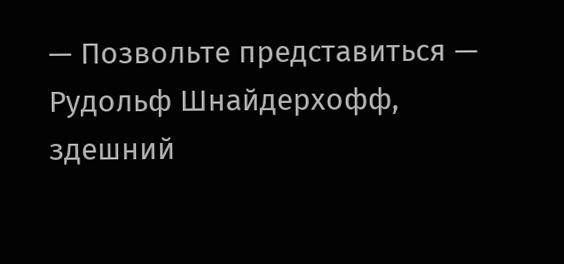— Позвольте представиться — Рудольф Шнайдерхофф, здешний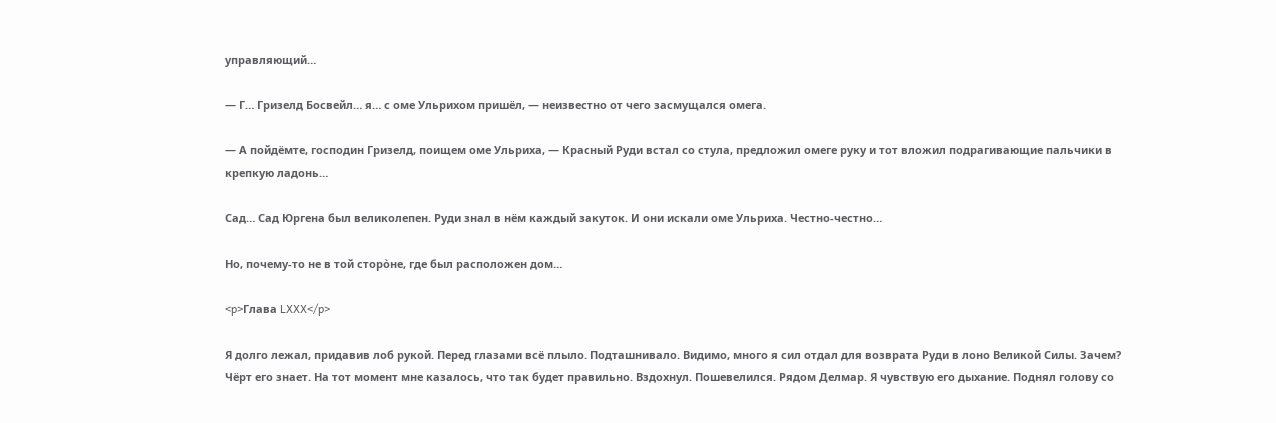управляющий…

— Г… Гризелд Босвейл… я… с оме Ульрихом пришёл, — неизвестно от чего засмущался омега.

— А пойдёмте, господин Гризелд, поищем оме Ульриха, — Красный Руди встал со стула, предложил омеге руку и тот вложил подрагивающие пальчики в крепкую ладонь…

Сад… Сад Юргена был великолепен. Руди знал в нём каждый закуток. И они искали оме Ульриха. Честно-честно…

Но, почему-то не в той сторòне, где был расположен дом…

<p>Глава LXXX</p>

Я долго лежал, придавив лоб рукой. Перед глазами всё плыло. Подташнивало. Видимо, много я сил отдал для возврата Руди в лоно Великой Силы. Зачем? Чёрт его знает. На тот момент мне казалось, что так будет правильно. Вздохнул. Пошевелился. Рядом Делмар. Я чувствую его дыхание. Поднял голову со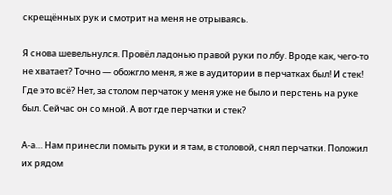скрещённых рук и смотрит на меня не отрываясь.

Я снова шевельнулся. Провёл ладонью правой руки по лбу. Вроде как, чего-то не хватает? Точно — обожгло меня, я же в аудитории в перчатках был! И стек! Где это всё? Нет, за столом перчаток у меня уже не было и перстень на руке был. Сейчас он со мной. А вот где перчатки и стек?

А-а… Нам принесли помыть руки и я там, в столовой, снял перчатки. Положил их рядом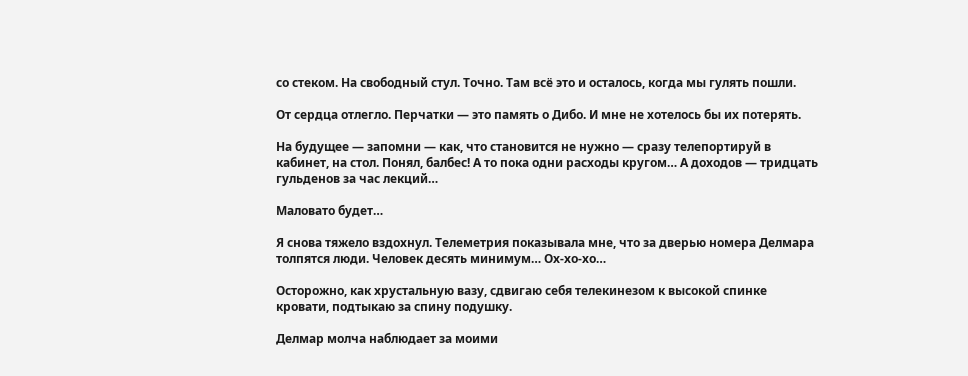со стеком. На свободный стул. Точно. Там всё это и осталось, когда мы гулять пошли.

От сердца отлегло. Перчатки — это память о Дибо. И мне не хотелось бы их потерять.

На будущее — запомни — как, что становится не нужно — сразу телепортируй в кабинет, на стол. Понял, балбес! А то пока одни расходы кругом… А доходов — тридцать гульденов за час лекций…

Маловато будет…

Я снова тяжело вздохнул. Телеметрия показывала мне, что за дверью номера Делмара толпятся люди. Человек десять минимум… Ох-хо-хо…

Осторожно, как хрустальную вазу, сдвигаю себя телекинезом к высокой спинке кровати, подтыкаю за спину подушку.

Делмар молча наблюдает за моими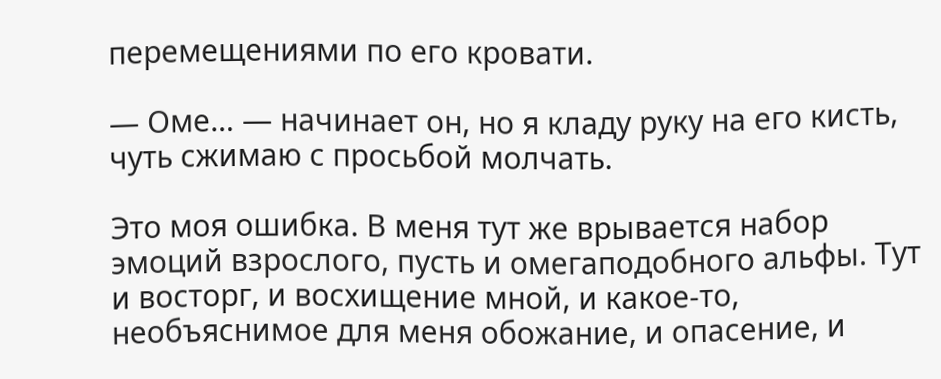перемещениями по его кровати.

— Оме… — начинает он, но я кладу руку на его кисть, чуть сжимаю с просьбой молчать.

Это моя ошибка. В меня тут же врывается набор эмоций взрослого, пусть и омегаподобного альфы. Тут и восторг, и восхищение мной, и какое-то, необъяснимое для меня обожание, и опасение, и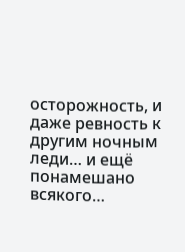осторожность, и даже ревность к другим ночным леди… и ещё понамешано всякого…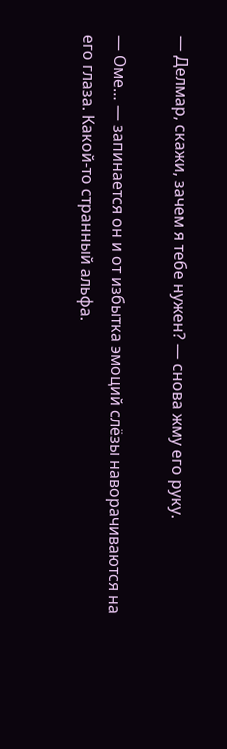— Делмар, скажи, зачем я тебе нужен? — снова жму его руку.

— Оме… — запинается он и от избытка эмоций слёзы наворачиваются на его глаза. Какой-то странный альфа.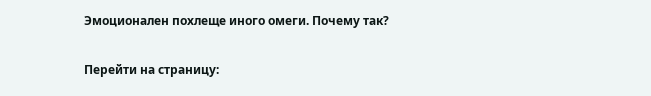Эмоционален похлеще иного омеги. Почему так?

Перейти на страницу: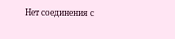Нет соединения с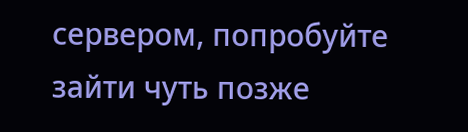сервером, попробуйте зайти чуть позже